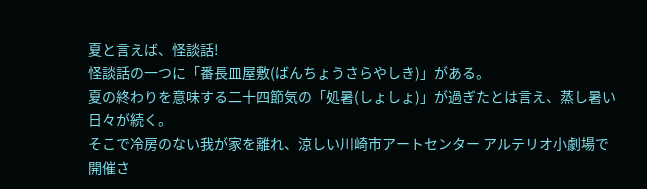夏と言えば、怪談話!
怪談話の一つに「番長皿屋敷(ばんちょうさらやしき)」がある。
夏の終わりを意味する二十四節気の「処暑(しょしょ)」が過ぎたとは言え、蒸し暑い日々が続く。
そこで冷房のない我が家を離れ、涼しい川崎市アートセンター アルテリオ小劇場で開催さ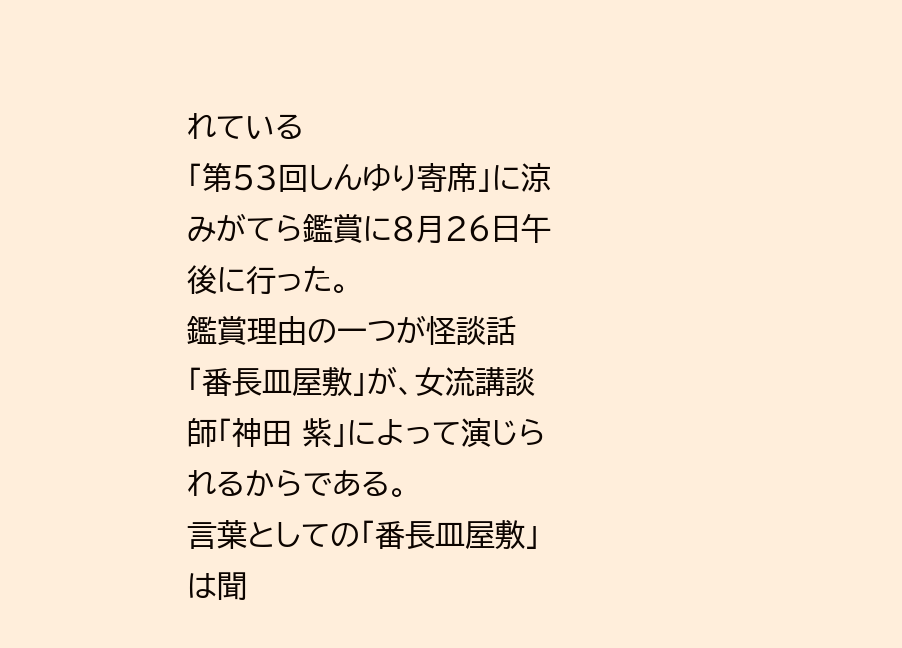れている
「第53回しんゆり寄席」に涼みがてら鑑賞に8月26日午後に行った。
鑑賞理由の一つが怪談話「番長皿屋敷」が、女流講談師「神田 紫」によって演じられるからである。
言葉としての「番長皿屋敷」は聞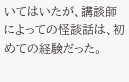いてはいたが、講談師によっての怪談話は、初めての経験だった。